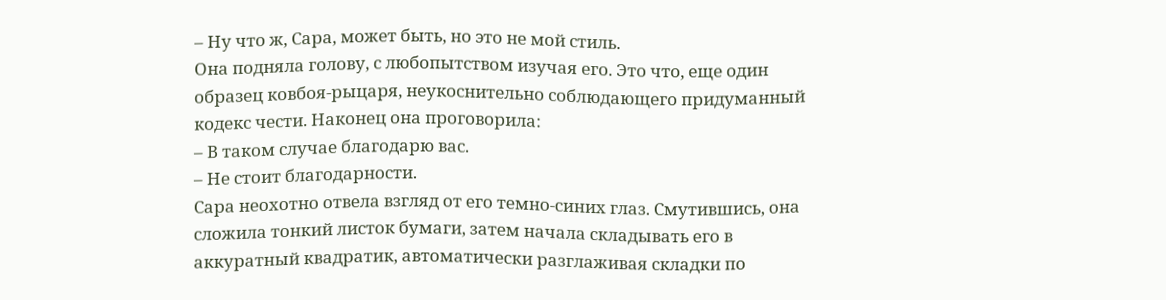– Ну что ж, Сара, может быть, но это не мой стиль.
Она подняла голову, с любопытством изучая его. Это что, еще один образец ковбоя-рыцаря, неукоснительно соблюдающего придуманный кодекс чести. Наконец она проговорила:
– В таком случае благодарю вас.
– Не стоит благодарности.
Сара неохотно отвела взгляд от его темно-синих глаз. Смутившись, она сложила тонкий листок бумаги, затем начала складывать его в аккуратный квадратик, автоматически разглаживая складки по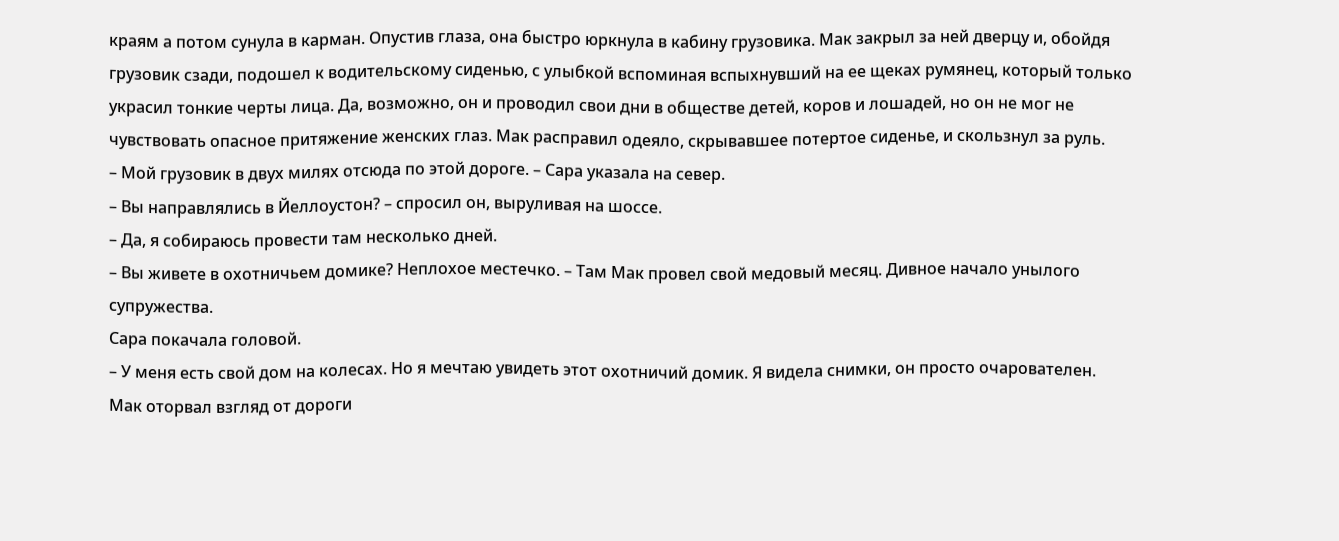краям а потом сунула в карман. Опустив глаза, она быстро юркнула в кабину грузовика. Мак закрыл за ней дверцу и, обойдя грузовик сзади, подошел к водительскому сиденью, с улыбкой вспоминая вспыхнувший на ее щеках румянец, который только украсил тонкие черты лица. Да, возможно, он и проводил свои дни в обществе детей, коров и лошадей, но он не мог не чувствовать опасное притяжение женских глаз. Мак расправил одеяло, скрывавшее потертое сиденье, и скользнул за руль.
– Мой грузовик в двух милях отсюда по этой дороге. – Сара указала на север.
– Вы направлялись в Йеллоустон? – спросил он, выруливая на шоссе.
– Да, я собираюсь провести там несколько дней.
– Вы живете в охотничьем домике? Неплохое местечко. – Там Мак провел свой медовый месяц. Дивное начало унылого супружества.
Сара покачала головой.
– У меня есть свой дом на колесах. Но я мечтаю увидеть этот охотничий домик. Я видела снимки, он просто очарователен.
Мак оторвал взгляд от дороги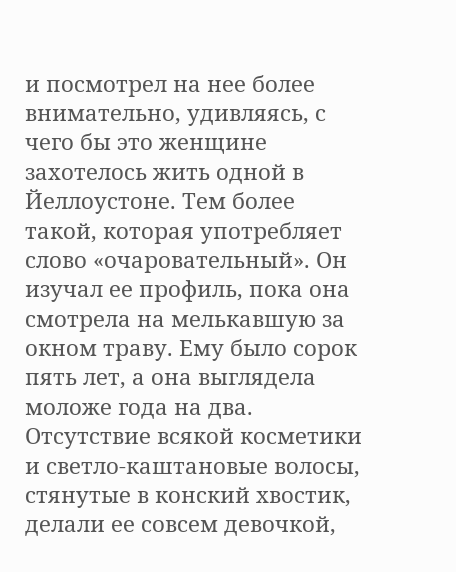и посмотрел на нее более внимательно, удивляясь, с чего бы это женщине захотелось жить одной в Йеллоустоне. Тем более такой, которая употребляет слово «очаровательный». Он изучал ее профиль, пока она смотрела на мелькавшую за окном траву. Ему было сорок пять лет, а она выглядела моложе года на два. Отсутствие всякой косметики и светло-каштановые волосы, стянутые в конский хвостик, делали ее совсем девочкой,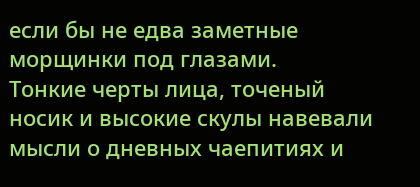если бы не едва заметные морщинки под глазами.
Тонкие черты лица, точеный носик и высокие скулы навевали мысли о дневных чаепитиях и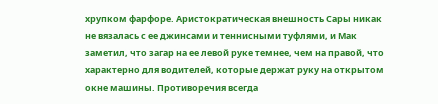хрупком фарфоре. Аристократическая внешность Сары никак не вязалась с ее джинсами и теннисными туфлями, и Мак заметил, что загар на ее левой руке темнее, чем на правой, что характерно для водителей, которые держат руку на открытом окне машины. Противоречия всегда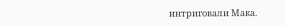интриговали Мака.